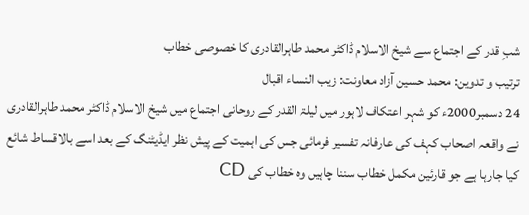شبِ قدر کے اجتماع سے شیخ الاسلام ڈاکٹر محمد طاہرالقادری کا خصوصی خطاب
ترتیب و تدوین: محمد حسین آزاد معاونت: زیب النساء اقبال
24 دسمبر2000ء کو شہر اعتکاف لاہور میں لیلۃ القدر کے روحانی اجتماع میں شیخ الاسلام ڈاکٹر محمد طاہرالقادری نے واقعہ اصحاب کہف کی عارفانہ تفسیر فرمائی جس کی اہمیت کے پیش نظر ایڈیٹنگ کے بعد اسے بالاقساط شائع کیا جارہا ہے جو قارئین مکمل خطاب سننا چاہیں وہ خطاب کی CD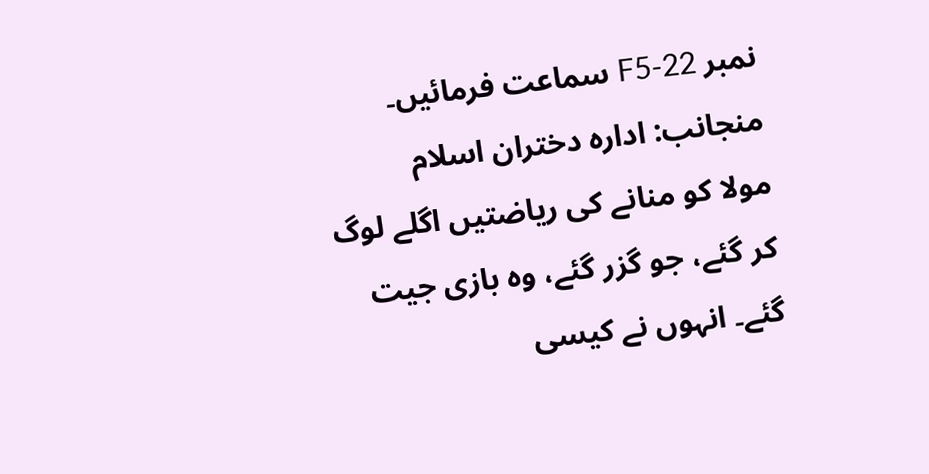نمبر F5-22 سماعت فرمائیں۔ منجانب: ادارہ دختران اسلام
مولا کو منانے کی ریاضتیں اگلے لوگ کر گئے، جو گزر گئے، وہ بازی جیت گئے۔ انہوں نے کیسی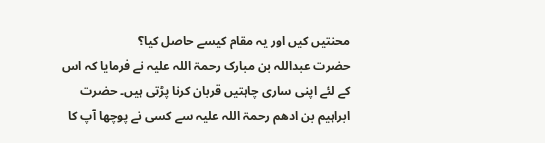محنتیں کیں اور یہ مقام کیسے حاصل کیا؟
حضرت عبداللہ بن مبارک رحمۃ اللہ علیہ نے فرمایا کہ اس کے لئے اپنی ساری چاہتیں قربان کرنا پڑتی ہیں۔ حضرت ابراہیم بن ادھم رحمۃ اللہ علیہ سے کسی نے پوچھا آپ کا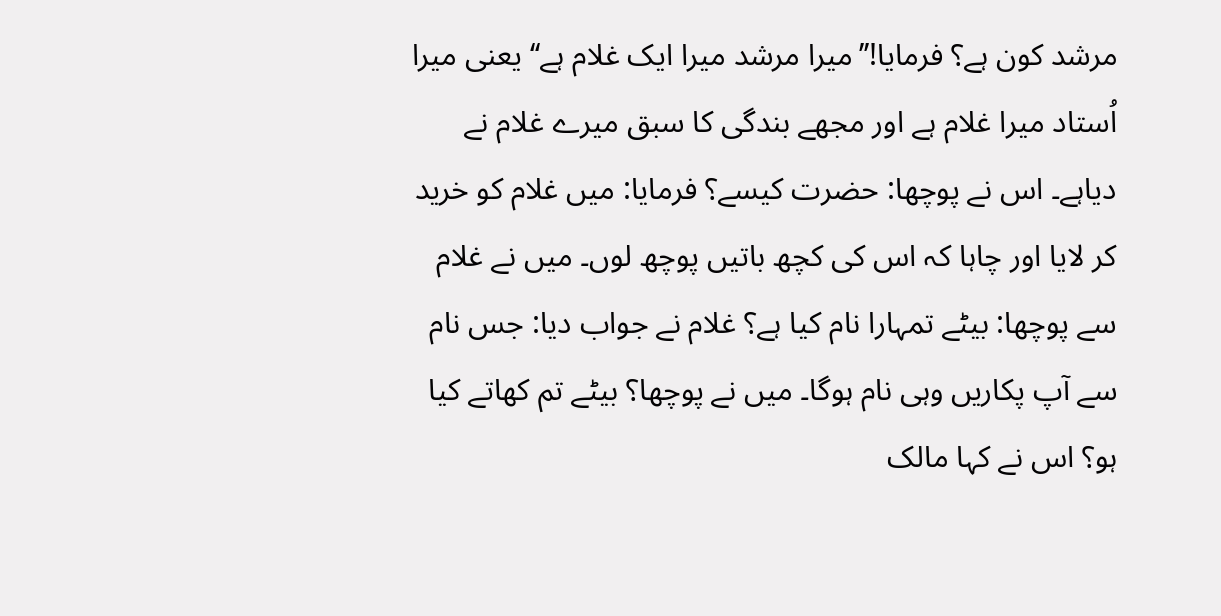مرشد کون ہے؟ فرمایا!’’میرا مرشد میرا ایک غلام ہے‘‘ یعنی میرا اُستاد میرا غلام ہے اور مجھے بندگی کا سبق میرے غلام نے دیاہے۔ اس نے پوچھا: حضرت کیسے؟ فرمایا: میں غلام کو خرید کر لایا اور چاہا کہ اس کی کچھ باتیں پوچھ لوں۔ میں نے غلام سے پوچھا: بیٹے تمہارا نام کیا ہے؟ غلام نے جواب دیا: جس نام سے آپ پکاریں وہی نام ہوگا۔ میں نے پوچھا؟ بیٹے تم کھاتے کیا ہو؟ اس نے کہا مالک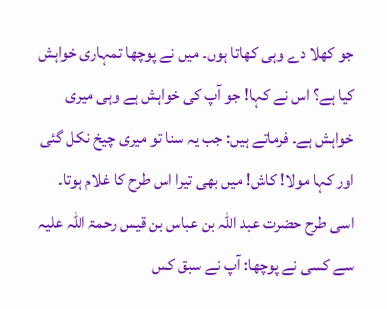جو کھلا دے وہی کھاتا ہوں۔ میں نے پوچھا تمہاری خواہش کیا ہے؟ اس نے کہا! جو آپ کی خواہش ہے وہی میری خواہش ہے۔ فرماتے ہیں: جب یہ سنا تو میری چیخ نکل گئی اور کہا مولا! کاش! میں بھی تیرا اس طرح کا غلام ہوتا۔
اسی طرح حضرت عبد اللہ بن عباس بن قیس رحمۃ اللہ علیہ سے کسی نے پوچھا: آپ نے سبق کس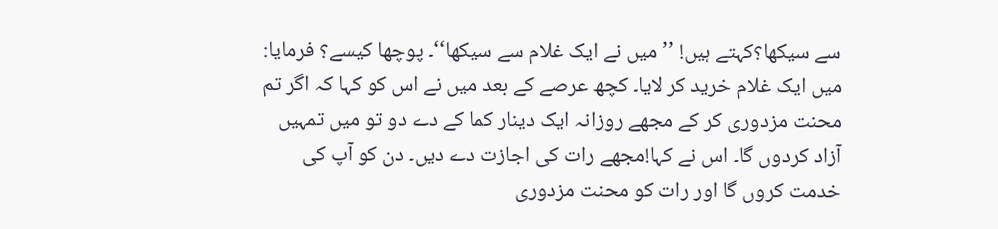سے سیکھا؟کہتے ہیں! ’’میں نے ایک غلام سے سیکھا‘‘۔ پوچھا کیسے؟ فرمایا: میں ایک غلام خرید کر لایا۔ کچھ عرصے کے بعد میں نے اس کو کہا کہ اگر تم محنت مزدوری کر کے مجھے روزانہ ایک دینار کما کے دے دو تو میں تمہیں آزاد کردوں گا۔ اس نے کہا!مجھے رات کی اجازت دے دیں۔ دن کو آپ کی خدمت کروں گا اور رات کو محنت مزدوری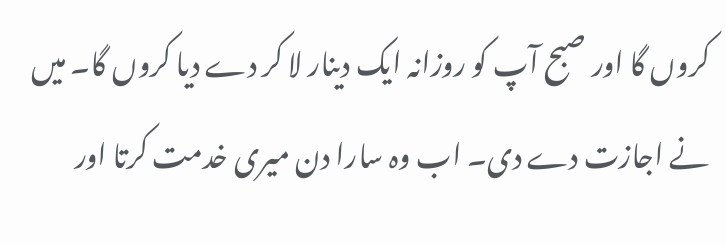کروں گا اور صبح آپ کو روزانہ ایک دینار لا کر دے دیا کروں گا۔ میں نے اجازت دے دی۔ اب وہ سارا دن میری خدمت کرتا اور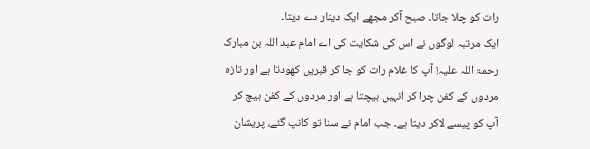رات کو چلا جاتا۔ صبح آکر مجھے ایک دینار دے دیتا۔
ایک مرتبہ لوگوں نے اس کی شکایت کی اے امام عبد اللہ بن مبارک رحمۃ اللہ علیہ! آپ کا غلام رات کو جا کر قبریں کھودتا ہے اور تازہ مردوں کے کفن چرا کر انہیں بیچتا ہے اور مردوں کے کفن بیچ کر آپ کو پیسے لاکر دیتا ہے۔ جب امام نے سنا تو کانپ گئے، پریشان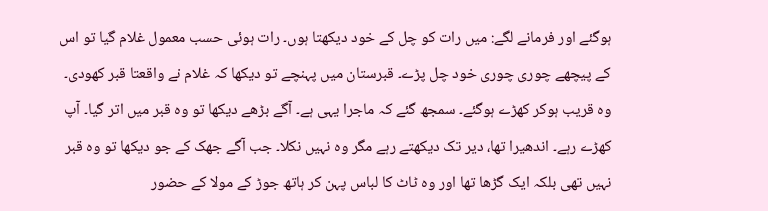ہوگئے اور فرمانے لگے: میں رات کو چل کے خود دیکھتا ہوں۔ رات ہوئی حسب معمول غلام گیا تو اس کے پیچھے چوری چوری خود چل پڑے۔ قبرستان میں پہنچے تو دیکھا کہ غلام نے واقعتا قبر کھودی۔ وہ قریب ہوکر کھڑے ہوگئے۔ سمجھ گئے کہ ماجرا یہی ہے۔ آگے بڑھے دیکھا تو وہ قبر میں اتر گیا۔ آپ کھڑے رہے۔ اندھیرا تھا، دیر تک دیکھتے رہے مگر وہ نہیں نکلا۔ جب آگے جھک کے جو دیکھا تو وہ قبر نہیں تھی بلکہ ایک گڑھا تھا اور وہ ٹاٹ کا لباس پہن کر ہاتھ جوڑ کے مولا کے حضور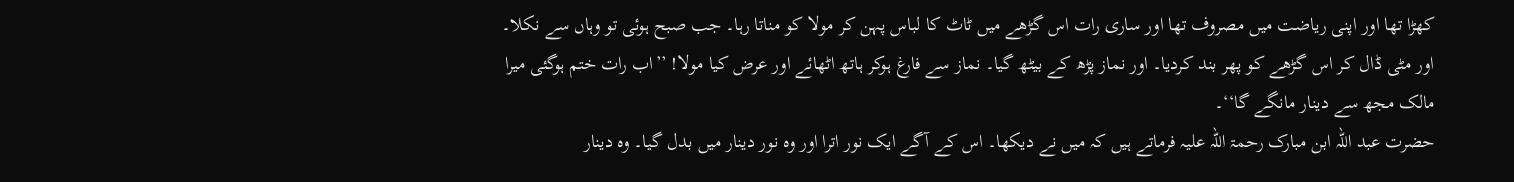کھڑا تھا اور اپنی ریاضت میں مصروف تھا اور ساری رات اس گڑھے میں ٹاٹ کا لباس پہن کر مولا کو مناتا رہا۔ جب صبح ہوئی تو وہاں سے نکلا۔ اور مٹی ڈال کر اس گڑھے کو پھر بند کردیا۔ اور نماز پڑھ کے بیٹھ گیا۔ نماز سے فارغ ہوکر ہاتھ اٹھائے اور عرض کیا مولا! ’’اب رات ختم ہوگئی میرا مالک مجھ سے دینار مانگے گا‘‘۔
حضرت عبد اللہ ابن مبارک رحمۃ اللہ علیہ فرماتے ہیں کہ میں نے دیکھا۔ اس کے آگے ایک نور اترا اور وہ نور دینار میں بدل گیا۔ وہ دینار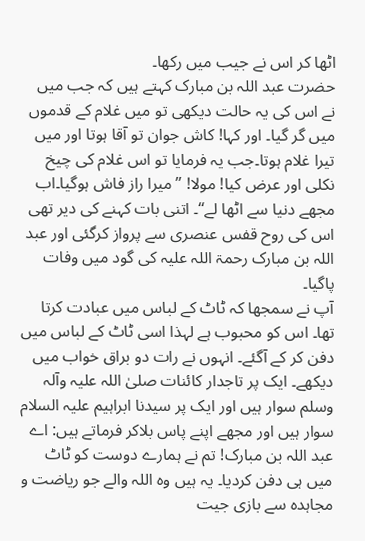اٹھا کر اس نے جیب میں رکھا۔
حضرت عبد اللہ بن مبارک کہتے ہیں کہ جب میں نے اس کی یہ حالت دیکھی تو میں غلام کے قدموں میں گر گیا۔ اور کہا! کاش جوان تو آقا ہوتا اور میں تیرا غلام ہوتا۔جب یہ فرمایا تو اس غلام کی چیخ نکلی اور عرض کیا! مولا! ’’میرا راز فاش ہوگیا۔اب مجھے دنیا سے اٹھا لے‘‘۔ اتنی بات کہنے کی دیر تھی اس کی روح قفس عنصری سے پرواز کرگئی اور عبد اللہ بن مبارک رحمۃ اللہ علیہ کی گود میں وفات پاگیا۔
آپ نے سمجھا کہ ٹاٹ کے لباس میں عبادت کرتا تھا۔ اس کو محبوب ہے لہذا اسی ٹاٹ کے لباس میں دفن کر کے آگئے۔ انہوں نے رات دو براق خواب میں دیکھے۔ ایک پر تاجدار کائنات صلیٰ اللہ علیہ وآلہ وسلم سوار ہیں اور ایک پر سیدنا ابراہیم علیہ السلام سوار ہیں اور مجھے اپنے پاس بلاکر فرماتے ہیں: اے عبد اللہ بن مبارک! تم نے ہمارے دوست کو ٹاٹ میں ہی دفن کردیا۔ یہ ہیں وہ اللہ والے جو ریاضت و مجاہدہ سے بازی جیت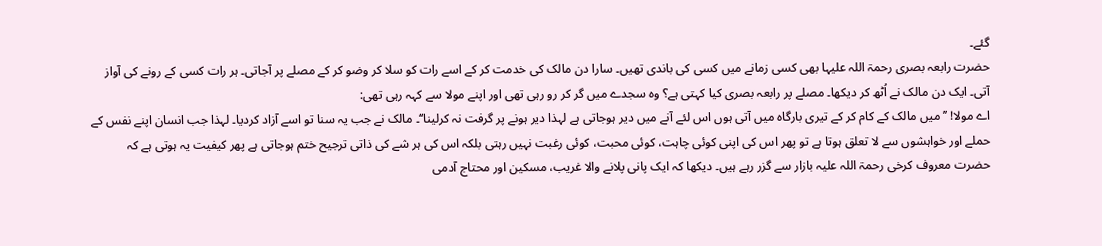گئے۔
حضرت رابعہ بصری رحمۃ اللہ علیہا بھی کسی زمانے میں کسی کی باندی تھیں۔ سارا دن مالک کی خدمت کر کے اسے رات کو سلا کر وضو کر کے مصلے پر آجاتی۔ ہر رات کسی کے رونے کی آواز آتی۔ ایک دن مالک نے اُٹھ کر دیکھا۔ مصلے پر رابعہ بصری کیا کہتی ہے؟ وہ سجدے میں گر کر رو رہی تھی اور اپنے مولا سے کہہ رہی تھی:
اے مولا! ’’میں مالک کے کام کر کے تیری بارگاہ میں آتی ہوں اس لئے آنے میں دیر ہوجاتی ہے لہذا دیر ہونے پر گرفت نہ کرلینا‘‘۔ مالک نے جب یہ سنا تو اسے آزاد کردیا۔ لہذا جب انسان اپنے نفس کے حملے اور خواہشوں سے لا تعلق ہوتا ہے تو پھر اس کی اپنی کوئی چاہت، کوئی محبت، کوئی رغبت نہیں رہتی بلکہ اس کی ہر شے کی ذاتی ترجیح ختم ہوجاتی ہے پھر کیفیت یہ ہوتی ہے کہ
حضرت معروف کرخی رحمۃ اللہ علیہ بازار سے گزر رہے ہیں۔ دیکھا کہ ایک پانی پلانے والا غریب، مسکین اور محتاج آدمی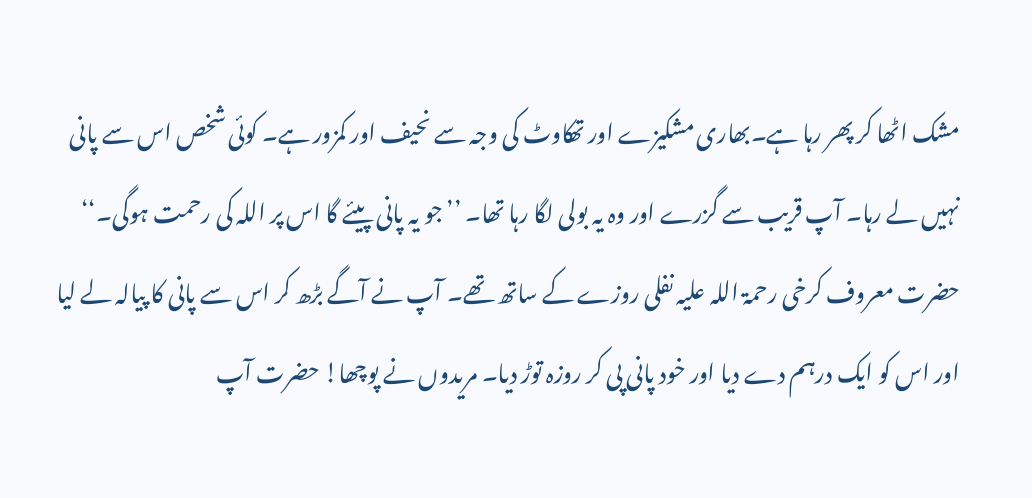مشک اٹھا کر پھر رہا ہے۔بھاری مشکیزے اور تھکاوٹ کی وجہ سے نحیف اور کمزور ہے۔ کوئی شخص اس سے پانی نہیں لے رہا۔ آپ قریب سے گزرے اور وہ یہ بولی لگا رہا تھا۔ ’’جو یہ پانی پیئے گا اس پر اللہ کی رحمت ہوگی۔‘‘
حضرت معروف کرخی رحمۃ اللہ علیہ نفلی روزے کے ساتھ تھے۔ آپ نے آگے بڑھ کر اس سے پانی کا پیالہ لے لیا اور اس کو ایک درہم دے دیا اور خود پانی پی کر روزہ توڑ دیا۔ مریدوں نے پوچھا! حضرت آپ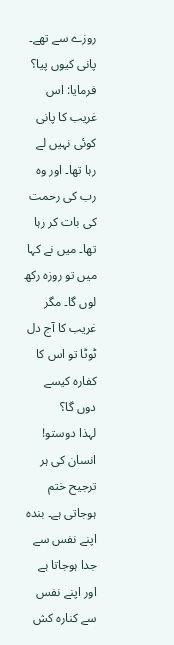روزے سے تھے۔ پانی کیوں پیا؟ فرمایا: اس غریب کا پانی کوئی نہیں لے رہا تھا۔ اور وہ رب کی رحمت کی بات کر رہا تھا۔ میں نے کہا میں تو روزہ رکھ لوں گا۔ مگر غریب کا آج دل ٹوٹا تو اس کا کفارہ کیسے دوں گا؟
لہذا دوستو! انسان کی ہر ترجیح ختم ہوجاتی ہے۔ بندہ اپنے نفس سے جدا ہوجاتا ہے اور اپنے نفس سے کنارہ کش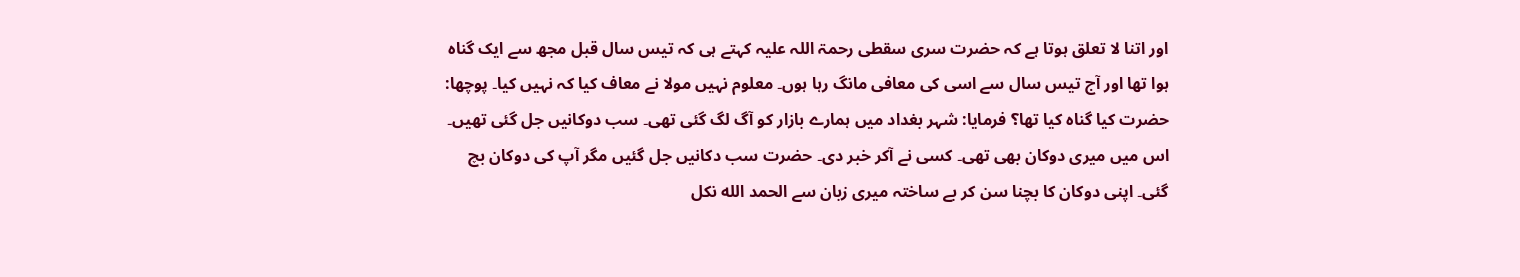اور اتنا لا تعلق ہوتا ہے کہ حضرت سری سقطی رحمۃ اللہ علیہ کہتے ہی کہ تیس سال قبل مجھ سے ایک گناہ ہوا تھا اور آج تیس سال سے اسی کی معافی مانگ رہا ہوں۔ معلوم نہیں مولا نے معاف کیا کہ نہیں کیا۔ پوچھا: حضرت کیا گناہ کیا تھا؟ فرمایا: شہر بغداد میں ہمارے بازار کو آگ لگ گئی تھی۔ سب دوکانیں جل گئی تھیں۔ اس میں میری دوکان بھی تھی۔ کسی نے آکر خبر دی۔ حضرت سب دکانیں جل گئیں مگر آپ کی دوکان بچ گئی۔ اپنی دوکان کا بچنا سن کر بے ساختہ میری زبان سے الحمد الله نکل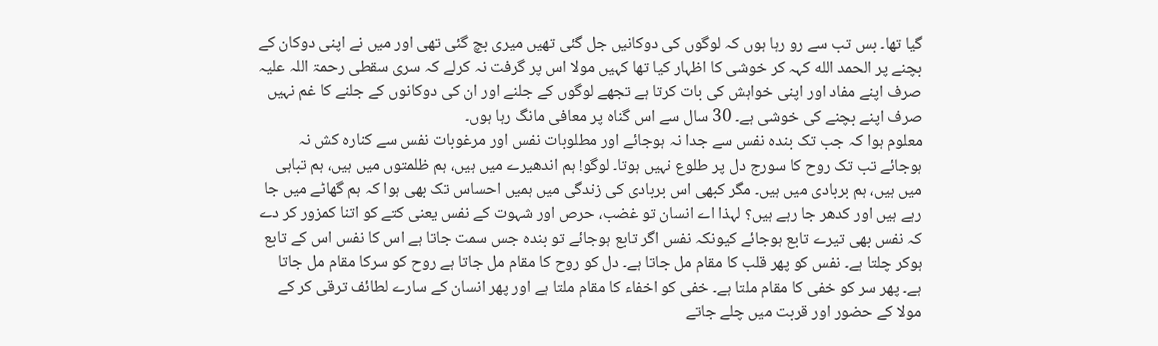گیا تھا۔ بس تب سے رو رہا ہوں کہ لوگوں کی دوکانیں جل گئی تھیں میری بچ گئی تھی اور میں نے اپنی دوکان کے بچنے پر الحمد الله کہہ کر خوشی کا اظہار کیا تھا کہیں مولا اس پر گرفت نہ کرلے کہ سری سقطی رحمۃ اللہ علیہ صرف اپنے مفاد اور اپنی خواہش کی بات کرتا ہے تجھے لوگوں کے جلنے اور ان کی دوکانوں کے جلنے کا غم نہیں صرف اپنے بچنے کی خوشی ہے۔ 30 سال سے اس گناہ پر معافی مانگ رہا ہوں۔
معلوم ہوا کہ جب تک بندہ نفس سے جدا نہ ہوجائے اور مطلوبات نفس اور مرغوبات نفس سے کنارہ کش نہ ہوجائے تب تک روح کا سورج دل پر طلوع نہیں ہوتا۔ لوگو! ہم اندھیرے میں ہیں، ہم ظلمتوں میں ہیں، ہم تباہی میں ہیں، ہم بربادی میں ہیں۔ مگر کبھی اس بربادی کی زندگی میں ہمیں احساس تک بھی ہوا کہ ہم گھاٹے میں جا رہے ہیں اور کدھر جا رہے ہیں؟ لہذا اے انسان تو غضب، حرص اور شہوت کے نفس یعنی کتے کو اتنا کمزور کر دے کہ نفس بھی تیرے تابع ہوجائے کیونکہ نفس اگر تابع ہوجائے تو بندہ جس سمت جاتا ہے اس کا نفس اس کے تابع ہوکر چلتا ہے۔ نفس کو پھر قلب کا مقام مل جاتا ہے۔ دل کو روح کا مقام مل جاتا ہے روح کو سرکا مقام مل جاتا ہے۔ پھر سر کو خفی کا مقام ملتا ہے۔ خفی کو اخفاء کا مقام ملتا ہے اور پھر انسان کے سارے لطائف ترقی کر کے مولا کے حضور اور قربت میں چلے جاتے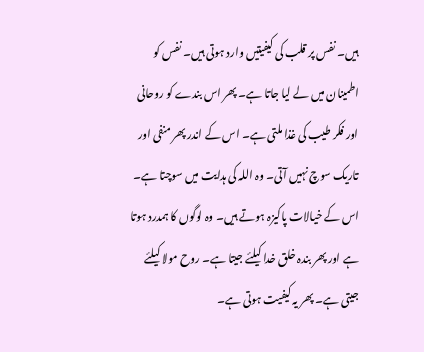ہیں۔ نفس پر قلب کی کیفیتیں وارد ہوتی ہیں۔ نفس کو اطمینان میں لے لیا جاتا ہے۔ پھر اس بندے کو روحانی اور فکر طیب کی غذا ملتی ہے۔ اس کے اندر پھر منفی اور تاریک سوچ نہیں آتی۔ وہ اللہ کی ہدایت میں سوچتا ہے۔ اس کے خیالات پاکیزہ ہوتے ہیں۔ وہ لوگوں کا ہمدرد ہوتا ہے اور پھر بندہ خلق خدا کیلئے جیتا ہے۔ روح مولا کیلئے جیتی ہے۔ پھر یہ کیفیت ہوتی ہے۔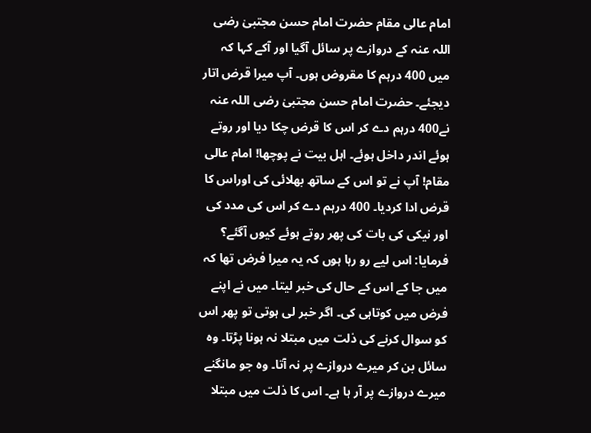امام عالی مقام حضرت امام حسن مجتبیٰ رضی اللہ عنہ کے دروازے پر سائل آگیا اور آکے کہا کہ میں 400 درہم کا مقروض ہوں۔ آپ میرا قرض اتار دیجئے۔ حضرت امام حسن مجتبیٰ رضی اللہ عنہ نے400 درہم دے کر اس کا قرض چکا دیا اور روتے ہوئے اندر داخل ہوئے۔ اہل بیت نے پوچھا! امام عالی مقام! آپ نے تو اس کے ساتھ بھلائی کی اوراس کا قرض ادا کردیا۔ 400 درہم دے کر اس کی مدد کی اور نیکی کی بات کی پھر روتے ہوئے کیوں آگئے؟ فرمایا: اس لیے رو رہا ہوں کہ یہ میرا فرض تھا کہ میں جا کے اس کے حال کی خبر لیتا۔ میں نے اپنے فرض میں کوتاہی کی۔ اگر خبر لی ہوتی تو پھر اس کو سوال کرنے کی ذلت میں مبتلا نہ ہونا پڑتا۔ وہ سائل بن کر میرے دروازے پر نہ آتا۔ وہ جو مانگنے میرے دروازے پر آر ہا ہے۔ اس کا ذلت میں مبتلا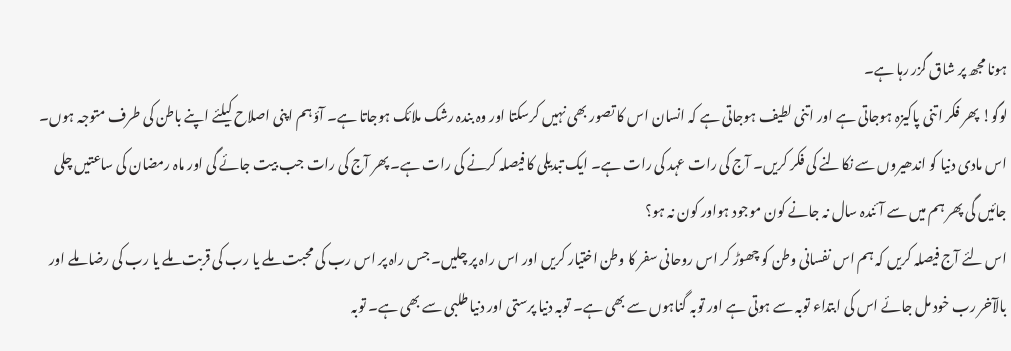ہونا مجھ پر شاق گزر رہا ہے۔
لوگو! پھر فکر اتنی پاکیزہ ہوجاتی ہے اور اتنی لطیف ہوجاتی ہے کہ انسان اس کا تصور بھی نہیں کرسکتا اور وہ بندہ رشک ملائک ہوجاتا ہے۔ آؤ ہم اپنی اصلاح کیلئے اپنے باطن کی طرف متوجہ ہوں۔ اس مادی دنیا کو اندھیروں سے نکالنے کی فکر کریں۔ آج کی رات عہد کی رات ہے۔ ایک تبدیلی کا فیصلہ کرنے کی رات ہے۔ پھر آج کی رات جب بیت جائے گی اور ماہ رمضان کی ساعتیں چلی جائیں گی پھر ہم میں سے آئندہ سال نہ جانے کون موجود ہواور کون نہ ہو؟
اس لئے آج فیصلہ کریں کہ ہم اس نفسانی وطن کو چھوڑ کر اس روحانی سفر کا وطن اختیار کریں اور اس راہ پر چلیں۔ جس راہ پر اس رب کی محبت ملے یا رب کی قربت ملے یا رب کی رضا ملے اور بالآخر رب خود مل جائے اس کی ابتداء توبہ سے ہوتی ہے اور توبہ گناہوں سے بھی ہے۔ توبہ دنیا پرستی اور دنیا طلبی سے بھی ہے۔ توبہ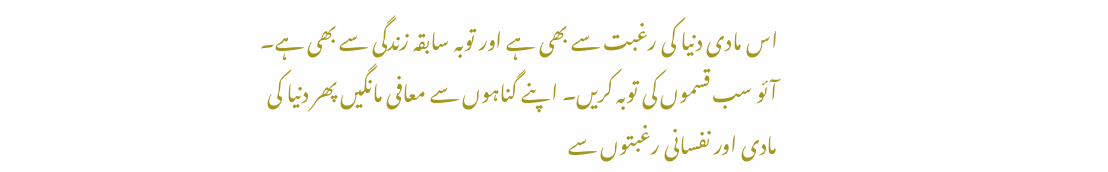اس مادی دنیا کی رغبت سے بھی ہے اور توبہ سابقہ زندگی سے بھی ہے۔ آئو سب قسموں کی توبہ کریں۔ اپنے گناہوں سے معافی مانگیں پھر دنیا کی مادی اور نفسانی رغبتوں سے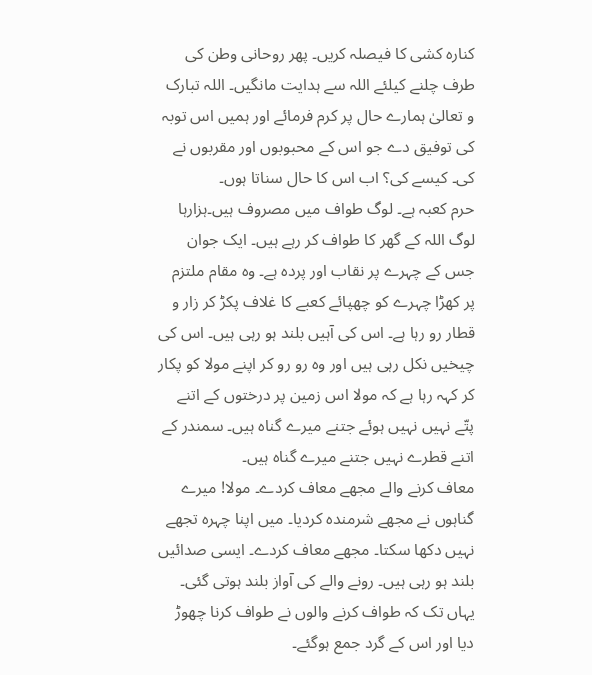کنارہ کشی کا فیصلہ کریں۔ پھر روحانی وطن کی طرف چلنے کیلئے اللہ سے ہدایت مانگیں۔ اللہ تبارک و تعالیٰ ہمارے حال پر کرم فرمائے اور ہمیں اس توبہ کی توفیق دے جو اس کے محبوبوں اور مقربوں نے کی۔ کیسے کی؟ اب اس کا حال سناتا ہوں۔
حرم کعبہ ہے۔ لوگ طواف میں مصروف ہیں۔ہزارہا لوگ اللہ کے گھر کا طواف کر رہے ہیں۔ ایک جوان جس کے چہرے پر نقاب اور پردہ ہے۔ وہ مقام ملتزم پر کھڑا چہرے کو چھپائے کعبے کا غلاف پکڑ کر زار و قطار رو رہا ہے۔ اس کی آہیں بلند ہو رہی ہیں۔ اس کی چیخیں نکل رہی ہیں اور وہ رو رو کر اپنے مولا کو پکار کر کہہ رہا ہے کہ مولا اس زمین پر درختوں کے اتنے پتّے نہیں نہیں ہوئے جتنے میرے گناہ ہیں۔ سمندر کے اتنے قطرے نہیں جتنے میرے گناہ ہیں۔
معاف کرنے والے مجھے معاف کردے۔ مولا! میرے گناہوں نے مجھے شرمندہ کردیا۔ میں اپنا چہرہ تجھے نہیں دکھا سکتا۔ مجھے معاف کردے۔ ایسی صدائیں بلند ہو رہی ہیں۔ رونے والے کی آواز بلند ہوتی گئی۔ یہاں تک کہ طواف کرنے والوں نے طواف کرنا چھوڑ دیا اور اس کے گرد جمع ہوگئے۔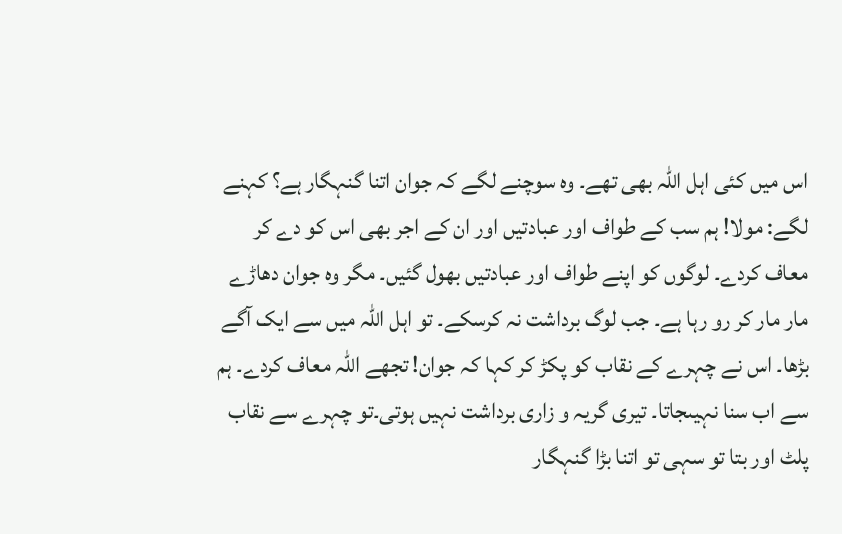اس میں کئی اہل اللہ بھی تھے۔ وہ سوچنے لگے کہ جوان اتنا گنہگار ہے؟ کہنے لگے: مولا! ہم سب کے طواف اور عبادتیں اور ان کے اجر بھی اس کو دے کر معاف کردے۔ لوگوں کو اپنے طواف اور عبادتیں بھول گئیں۔ مگر وہ جوان دھاڑے مار مار کر رو رہا ہے۔ جب لوگ برداشت نہ کرسکے۔ تو اہل اللہ میں سے ایک آگے بڑھا۔ اس نے چہرے کے نقاب کو پکڑ کر کہا کہ جوان! تجھے اللہ معاف کردے۔ ہم سے اب سنا نہیںجاتا۔ تیری گریہ و زاری برداشت نہیں ہوتی۔تو چہرے سے نقاب پلٹ اور بتا تو سہی تو اتنا بڑا گنہگار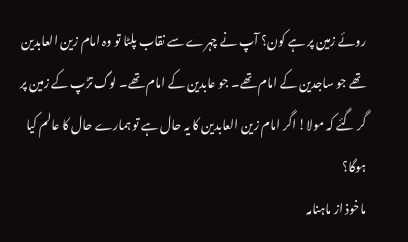روئے زمین پر ہے کون؟ آپ نے چہرے سے نقاب پلٹا تو وہ امام زین العابدین تھے جو ساجدین کے امام تھے۔ جو عابدین کے امام تھے۔ لوگ تڑپ کے زمین پر گر گئے کہ مولا! اگر امام زین العابدین کا یہ حال ہے تو ہمارے حال کا عالم کیا ہوگا؟
ماخوذ از ماہنامہ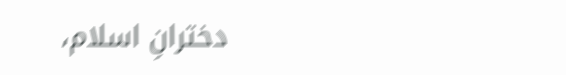دخترانِ اسلام،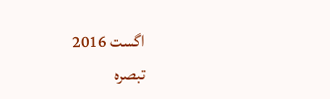اگست 2016
تبصرہ